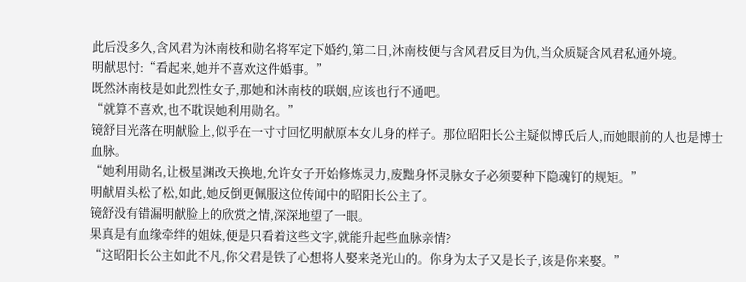此后没多久,含风君为沐南枝和勋名将军定下婚约,第二日,沐南枝便与含风君反目为仇,当众质疑含风君私通外境。
明献思忖:“看起来,她并不喜欢这件婚事。”
既然沐南枝是如此烈性女子,那她和沐南枝的联姻,应该也行不通吧。
“就算不喜欢,也不耽误她利用勋名。”
镜舒目光落在明献脸上,似乎在一寸寸回忆明献原本女儿身的样子。那位昭阳长公主疑似博氏后人,而她眼前的人也是博士血脉。
“她利用勋名,让极星渊改天换地,允许女子开始修炼灵力,废黜身怀灵脉女子必须要种下隐魂钉的规矩。”
明献眉头松了松,如此,她反倒更佩服这位传闻中的昭阳长公主了。
镜舒没有错漏明献脸上的欣赏之情,深深地望了一眼。
果真是有血缘牵绊的姐妹,便是只看着这些文字,就能升起些血脉亲情?
“这昭阳长公主如此不凡,你父君是铁了心想将人娶来尧光山的。你身为太子又是长子,该是你来娶。”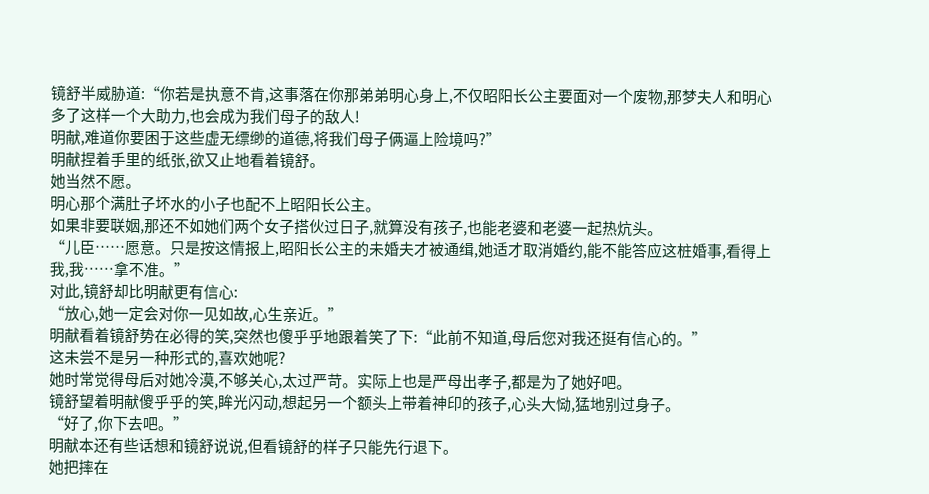镜舒半威胁道:“你若是执意不肯,这事落在你那弟弟明心身上,不仅昭阳长公主要面对一个废物,那梦夫人和明心多了这样一个大助力,也会成为我们母子的敌人!
明献,难道你要困于这些虚无缥缈的道德,将我们母子俩逼上险境吗?”
明献捏着手里的纸张,欲又止地看着镜舒。
她当然不愿。
明心那个满肚子坏水的小子也配不上昭阳长公主。
如果非要联姻,那还不如她们两个女子搭伙过日子,就算没有孩子,也能老婆和老婆一起热炕头。
“儿臣……愿意。只是按这情报上,昭阳长公主的未婚夫才被通缉,她适才取消婚约,能不能答应这桩婚事,看得上我,我……拿不准。”
对此,镜舒却比明献更有信心:
“放心,她一定会对你一见如故,心生亲近。”
明献看着镜舒势在必得的笑,突然也傻乎乎地跟着笑了下:“此前不知道,母后您对我还挺有信心的。”
这未尝不是另一种形式的,喜欢她呢?
她时常觉得母后对她冷漠,不够关心,太过严苛。实际上也是严母出孝子,都是为了她好吧。
镜舒望着明献傻乎乎的笑,眸光闪动,想起另一个额头上带着神印的孩子,心头大恸,猛地别过身子。
“好了,你下去吧。”
明献本还有些话想和镜舒说说,但看镜舒的样子只能先行退下。
她把摔在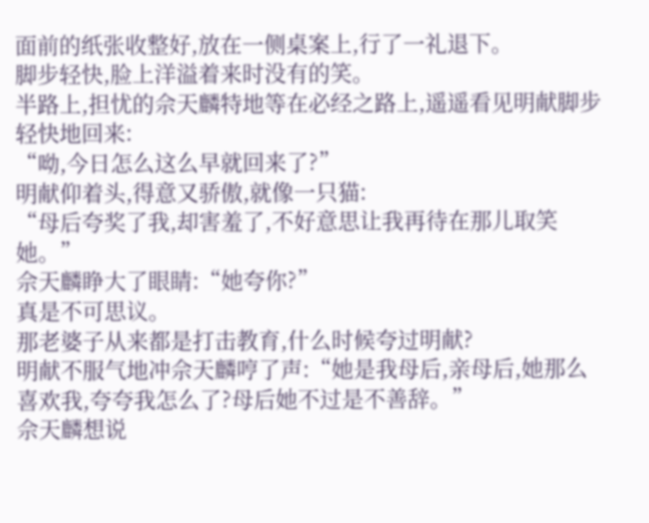面前的纸张收整好,放在一侧桌案上,行了一礼退下。
脚步轻快,脸上洋溢着来时没有的笑。
半路上,担忧的佘天麟特地等在必经之路上,遥遥看见明献脚步轻快地回来:
“呦,今日怎么这么早就回来了?”
明献仰着头,得意又骄傲,就像一只猫:
“母后夸奖了我,却害羞了,不好意思让我再待在那儿取笑她。”
佘天麟睁大了眼睛:“她夸你?”
真是不可思议。
那老婆子从来都是打击教育,什么时候夸过明献?
明献不服气地冲佘天麟哼了声:“她是我母后,亲母后,她那么喜欢我,夸夸我怎么了?母后她不过是不善辞。”
佘天麟想说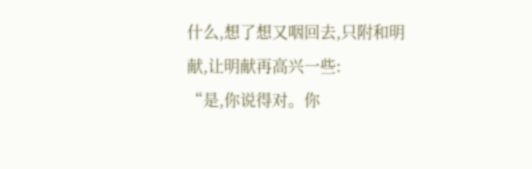什么,想了想又咽回去,只附和明献,让明献再高兴一些:
“是,你说得对。你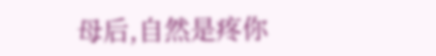母后,自然是疼你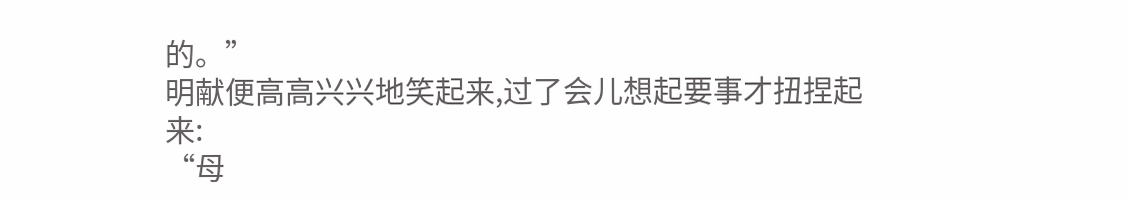的。”
明献便高高兴兴地笑起来,过了会儿想起要事才扭捏起来:
“母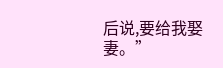后说,要给我娶妻。”